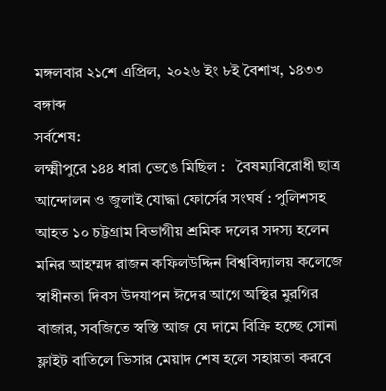মঙ্গলবার ২১শে এপ্রিল, ২০২৬ ইং ৮ই বৈশাখ, ১৪৩৩ বঙ্গাব্দ
সর্বশেষ:
লক্ষ্মীপুরে ১৪৪ ধারা ভেঙে মিছিল :   বৈষম্যবিরোধী ছাত্র আন্দোলন ও জুলাই যোদ্ধা ফোর্সের সংঘর্ষ : পুলিশসহ আহত ১০ চট্টগ্রাম বিভাগীয় শ্রমিক দলের সদস্য হলেন মনির আহম্মদ রাজন কফিলউদ্দিন বিশ্ববিদ্যালয় কলেজে স্বাধীনতা দিবস উদযাপন ঈদের আগে অস্থির মুরগির বাজার, সবজিতে স্বস্তি আজ যে দামে বিক্রি হচ্ছে সোনা ফ্লাইট বাতিলে ভিসার মেয়াদ শেষ হলে সহায়তা করবে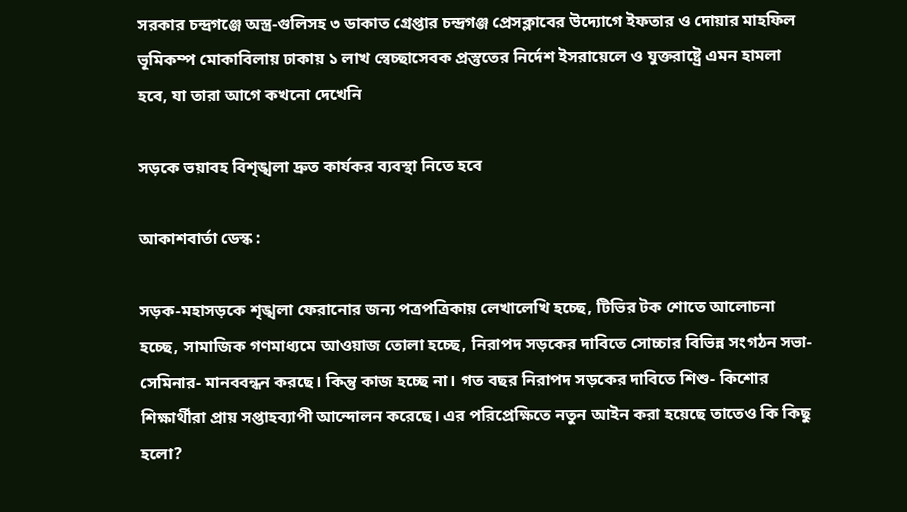সরকার চন্দ্রগঞ্জে অস্ত্র-গুলিসহ ৩ ডাকাত গ্রেপ্তার চন্দ্রগঞ্জ প্রেসক্লাবের উদ্যোগে ইফতার ও দোয়ার মাহফিল ভূমিকম্প মোকাবিলায় ঢাকায় ১ লাখ স্বেচ্ছাসেবক প্রস্তুতের নির্দেশ ইসরায়েলে ও যুক্তরাষ্ট্রে এমন হামলা হবে, যা তারা আগে কখনো দেখেনি

সড়কে ভয়াবহ বিশৃঙ্খলা দ্রুত কার্যকর ব্যবস্থা নিতে হবে

আকাশবার্তা ডেস্ক :

সড়ক-মহাসড়কে শৃঙ্খলা ফেরানোর জন্য পত্রপত্রিকায় লেখালেখি হচ্ছে, টিভির টক শোতে আলোচনা হচ্ছে, সামাজিক গণমাধ্যমে আওয়াজ তোলা হচ্ছে, নিরাপদ সড়কের দাবিতে সোচ্চার বিভিন্ন সংগঠন সভা-সেমিনার- মানববন্ধন করছে। কিন্তু কাজ হচ্ছে না। গত বছর নিরাপদ সড়কের দাবিতে শিশু- কিশোর শিক্ষার্থীরা প্রায় সপ্তাহব্যাপী আন্দোলন করেছে। এর পরিপ্রেক্ষিতে নতুন আইন করা হয়েছে তাতেও কি কিছু হলো?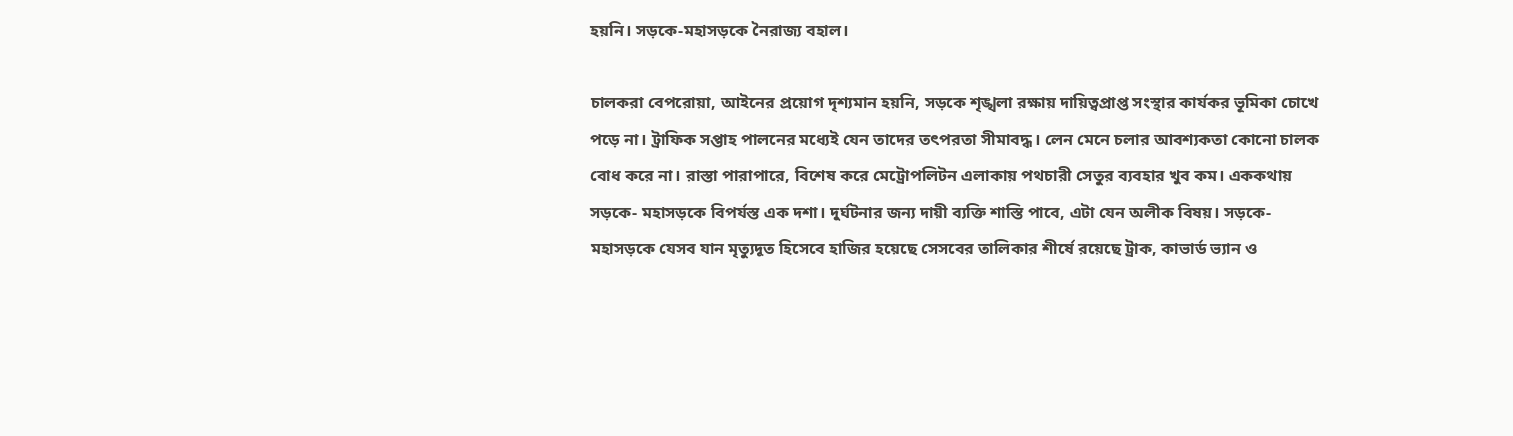হয়নি। সড়কে-মহাসড়কে নৈরাজ্য বহাল।

চালকরা বেপরোয়া, আইনের প্রয়োগ দৃশ্যমান হয়নি, সড়কে শৃঙ্খলা রক্ষায় দায়িত্বপ্রাপ্ত সংস্থার কার্যকর ভূমিকা চোখে পড়ে না। ট্রাফিক সপ্তাহ পালনের মধ্যেই যেন তাদের তৎপরতা সীমাবদ্ধ। লেন মেনে চলার আবশ্যকতা কোনো চালক বোধ করে না। রাস্তা পারাপারে, বিশেষ করে মেট্রোপলিটন এলাকায় পথচারী সেতুর ব্যবহার খুব কম। এককথায় সড়কে- মহাসড়কে বিপর্যস্ত এক দশা। দুর্ঘটনার জন্য দায়ী ব্যক্তি শাস্তি পাবে, এটা যেন অলীক বিষয়। সড়কে- মহাসড়কে যেসব যান মৃত্যুদূত হিসেবে হাজির হয়েছে সেসবের তালিকার শীর্ষে রয়েছে ট্রাক, কাভার্ড ভ্যান ও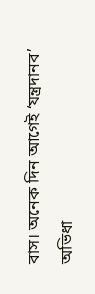বাস। অনেক দিন আগেই ‘যন্ত্রদানব’ অভিধা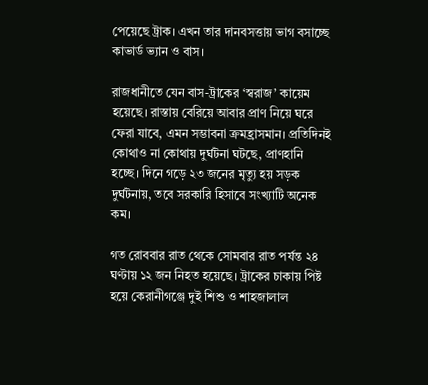পেয়েছে ট্রাক। এখন তার দানবসত্তায় ভাগ বসাচ্ছে কাভার্ড ভ্যান ও বাস।

রাজধানীতে যেন বাস-ট্রাকের ‘স্বরাজ’ কায়েম হয়েছে। রাস্তায় বেরিয়ে আবার প্রাণ নিয়ে ঘরে ফেরা যাবে, এমন সম্ভাবনা ক্রমহ্রাসমান। প্রতিদিনই কোথাও না কোথায় দুর্ঘটনা ঘটছে, প্রাণহানি হচ্ছে। দিনে গড়ে ২৩ জনের মৃত্যু হয় সড়ক দুর্ঘটনায়, তবে সরকারি হিসাবে সংখ্যাটি অনেক কম।

গত রোববার রাত থেকে সোমবার রাত পর্যন্ত ২৪ ঘণ্টায় ১২ জন নিহত হয়েছে। ট্রাকের চাকায় পিষ্ট হয়ে কেরানীগঞ্জে দুই শিশু ও শাহজালাল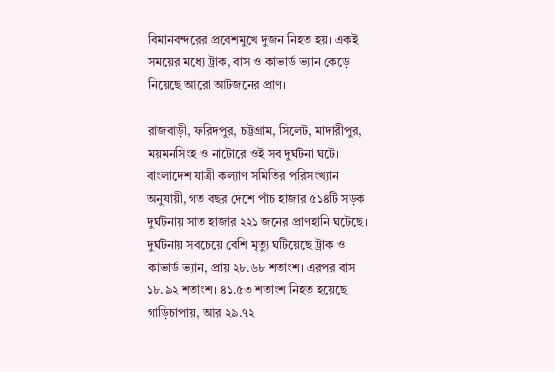বিমানবন্দরের প্রবেশমুখে দুজন নিহত হয়। একই সময়ের মধ্যে ট্রাক, বাস ও কাভার্ড ভ্যান কেড়ে নিয়েছে আরো আটজনের প্রাণ।

রাজবাড়ী, ফরিদপুর, চট্টগ্রাম, সিলেট, মাদারীপুর, ময়মনসিংহ ও নাটোরে ওই সব দুর্ঘটনা ঘটে। বাংলাদেশ যাত্রী কল্যাণ সমিতির পরিসংখ্যান অনুযায়ী, গত বছর দেশে পাঁচ হাজার ৫১৪টি সড়ক দুর্ঘটনায় সাত হাজার ২২১ জনের প্রাণহানি ঘটেছে। দুর্ঘটনায় সবচেয়ে বেশি মৃত্যু ঘটিয়েছে ট্রাক ও কাভার্ড ভ্যান, প্রায় ২৮.৬৮ শতাংশ। এরপর বাস ১৮.৯২ শতাংশ। ৪১.৫৩ শতাংশ নিহত হয়েছে গাড়িচাপায়, আর ২৯.৭২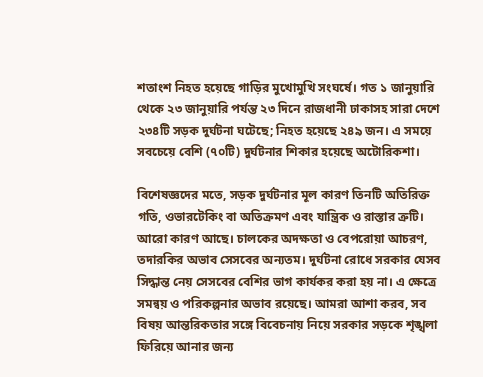শতাংশ নিহত হয়েছে গাড়ির মুখোমুখি সংঘর্ষে। গত ১ জানুয়ারি থেকে ২৩ জানুয়ারি পর্যন্ত ২৩ দিনে রাজধানী ঢাকাসহ সারা দেশে ২৩৪টি সড়ক দুর্ঘটনা ঘটেছে; নিহত হয়েছে ২৪৯ জন। এ সময়ে সবচেয়ে বেশি (৭০টি) দুর্ঘটনার শিকার হয়েছে অটোরিকশা।

বিশেষজ্ঞদের মতে, সড়ক দুর্ঘটনার মূল কারণ তিনটি অতিরিক্ত গতি, ওভারটেকিং বা অতিক্রমণ এবং যান্ত্রিক ও রাস্তার ত্রুটি। আরো কারণ আছে। চালকের অদক্ষতা ও বেপরোয়া আচরণ, তদারকির অভাব সেসবের অন্যতম। দুর্ঘটনা রোধে সরকার যেসব সিদ্ধান্ত নেয় সেসবের বেশির ভাগ কার্যকর করা হয় না। এ ক্ষেত্রে সমন্বয় ও পরিকল্পনার অভাব রয়েছে। আমরা আশা করব, সব বিষয় আন্তরিকতার সঙ্গে বিবেচনায় নিয়ে সরকার সড়কে শৃঙ্খলা ফিরিয়ে আনার জন্য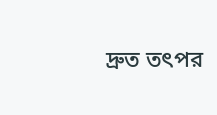দ্রুত তৎপর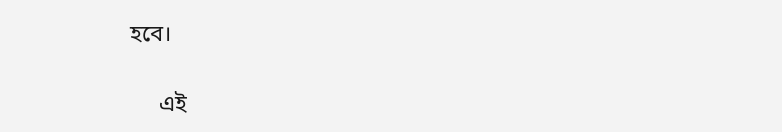হবে।

     এই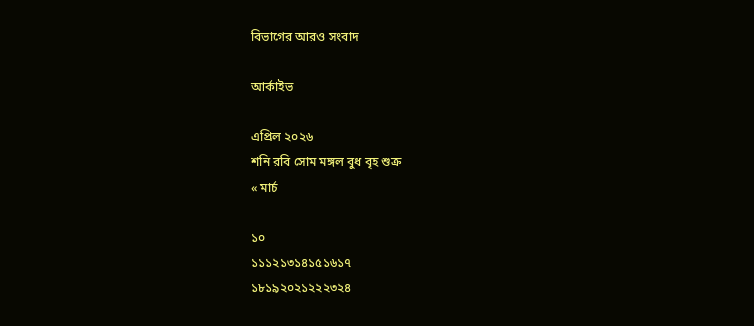বিভাগের আরও সংবাদ

আর্কাইভ

এপ্রিল ২০২৬
শনি রবি সোম মঙ্গল বুধ বৃহ শুক্র
« মার্চ

১০
১১১২১৩১৪১৫১৬১৭
১৮১৯২০২১২২২৩২৪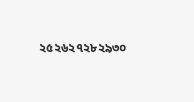২৫২৬২৭২৮২৯৩০